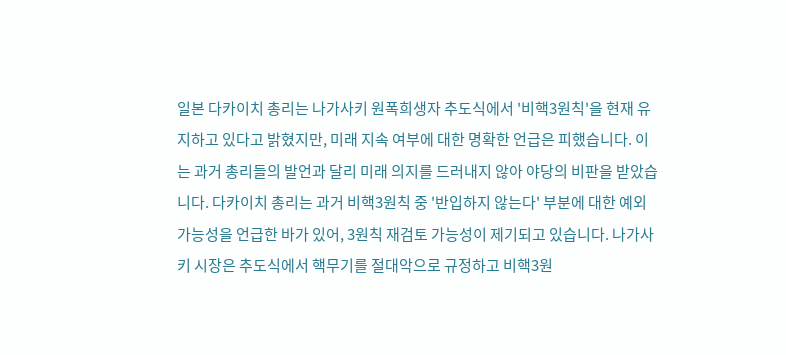일본 다카이치 총리는 나가사키 원폭희생자 추도식에서 '비핵3원칙'을 현재 유지하고 있다고 밝혔지만, 미래 지속 여부에 대한 명확한 언급은 피했습니다. 이는 과거 총리들의 발언과 달리 미래 의지를 드러내지 않아 야당의 비판을 받았습니다. 다카이치 총리는 과거 비핵3원칙 중 '반입하지 않는다' 부분에 대한 예외 가능성을 언급한 바가 있어, 3원칙 재검토 가능성이 제기되고 있습니다. 나가사키 시장은 추도식에서 핵무기를 절대악으로 규정하고 비핵3원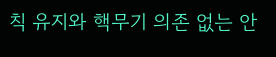칙 유지와 핵무기 의존 없는 안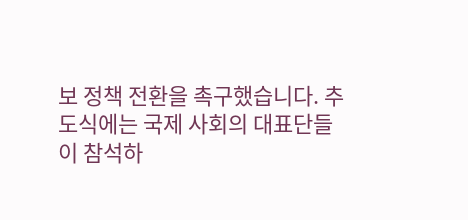보 정책 전환을 촉구했습니다. 추도식에는 국제 사회의 대표단들이 참석하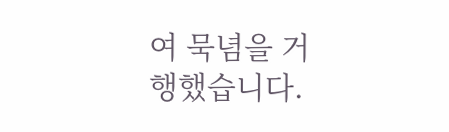여 묵념을 거행했습니다.